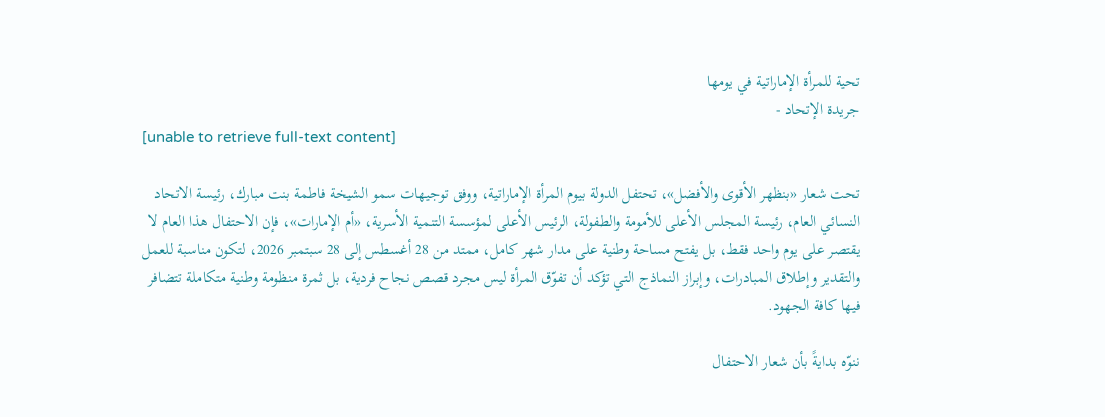تحية للمرأة الإماراتية في يومها
جريدة الإتحاد -
[unable to retrieve full-text content]

تحت شعار «بنظهر الأقوى والأفضل»، تحتفل الدولة بيوم المرأة الإماراتية، ووفق توجيهات سمو الشيخة فاطمة بنت مبارك، رئيسة الاتحاد النسائي العام، رئيسة المجلس الأعلى للأمومة والطفولة، الرئيس الأعلى لمؤسسة التنمية الأسرية، «أم الإمارات»، فإن الاحتفال هذا العام لا يقتصر على يوم واحد فقط، بل يفتح مساحة وطنية على مدار شهر كامل، ممتد من 28 أغسطس إلى 28 سبتمبر 2026، لتكون مناسبة للعمل والتقدير وإطلاق المبادرات، وإبراز النماذج التي تؤكد أن تفوّق المرأة ليس مجرد قصص نجاح فردية، بل ثمرة منظومة وطنية متكاملة تتضافر فيها كافة الجهود.

ننوّه بدايةً بأن شعار الاحتفال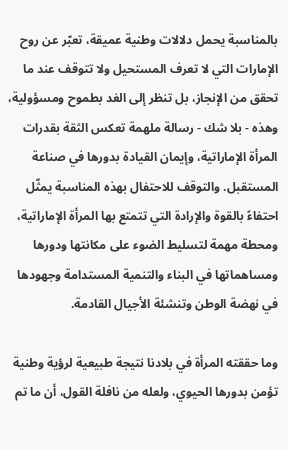بالمناسبة يحمل دلالات وطنية عميقة، تعبّر عن روح الإمارات التي لا تعرف المستحيل ولا تتوقف عند ما تحقق من الإنجاز، بل تنظر إلى الغد بطموح ومسؤولية، وهذه - بلا شك - رسالة ملهمة تعكس الثقة بقدرات المرأة الإماراتية، وإيمان القيادة بدورها في صناعة المستقبل. والتوقف للاحتفال بهذه المناسبة يمثّل احتفاءً بالقوة والإرادة التي تتمتع بها المرأة الإماراتية، ومحطة مهمة لتسليط الضوء على مكانتها ودورها ومساهماتها في البناء والتنمية المستدامة وجهودها في نهضة الوطن وتنشئة الأجيال القادمة.

وما حققته المرأة في بلادنا نتيجة طبيعية لرؤية وطنية تؤمن بدورها الحيوي، ولعله من نافلة القول، أن ما تم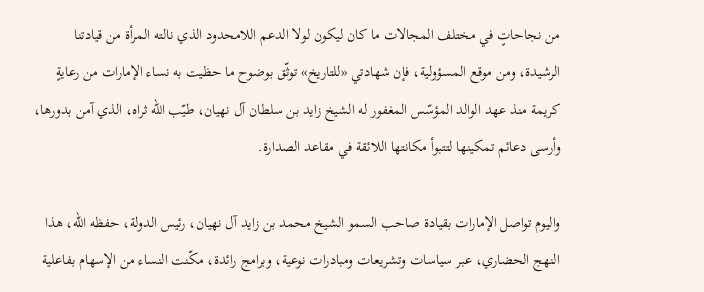من نجاحاتٍ في مختلف المجالات ما كان ليكون لولا الدعم اللامحدود الذي نالته المرأة من قيادتنا الرشيدة، ومن موقع المسؤولية، فإن شهادتي «للتاريخ» توثّق بوضوح ما حظيت به نساء الإمارات من رعايةٍ كريمة منذ عهد الوالد المؤسّس المغفور له الشيخ زايد بن سلطان آل نهيان، طيّب الله ثراه، الذي آمن بدورها، وأرسى دعائم تمكينها لتتبوأ مكانتها اللائقة في مقاعد الصدارة.

واليوم تواصل الإمارات بقيادة صاحب السمو الشيخ محمد بن زايد آل نهيان، رئيس الدولة، حفظه الله، هذا النهج الحضاري، عبر سياسات وتشريعات ومبادرات نوعية، وبرامج رائدة، مكّنت النساء من الإسهام بفاعلية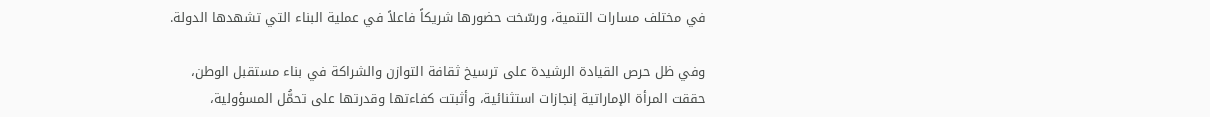في مختلف مسارات التنمية، ورسّخت حضورها شريكاً فاعلاً في عملية البناء التي تشهدها الدولة.

وفي ظل حرص القيادة الرشيدة على ترسيخ ثقافة التوازن والشراكة في بناء مستقبل الوطن، حققت المرأة الإماراتية إنجازات استثنائية، وأثبتت كفاءتها وقدرتها على تحمُّل المسؤولية،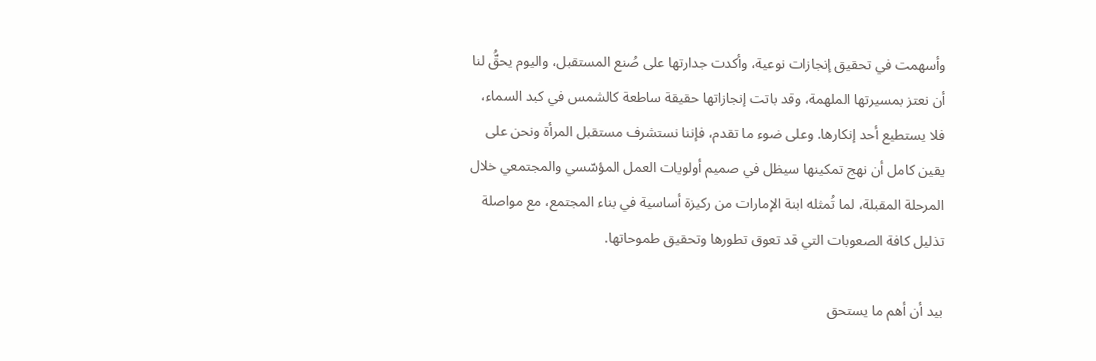وأسهمت في تحقيق إنجازات نوعية، وأكدت جدارتها على صُنع المستقبل، واليوم يحقُّ لنا أن نعتز بمسيرتها الملهمة، وقد باتت إنجازاتها حقيقة ساطعة كالشمس في كبد السماء، فلا يستطيع أحد إنكارها. وعلى ضوء ما تقدم، فإننا نستشرف مستقبل المرأة ونحن على يقين كامل أن نهج تمكينها سيظل في صميم أولويات العمل المؤسّسي والمجتمعي خلال المرحلة المقبلة، لما تُمثله ابنة الإمارات من ركيزة أساسية في بناء المجتمع، مع مواصلة تذليل كافة الصعوبات التي قد تعوق تطورها وتحقيق طموحاتها.

بيد أن أهم ما يستحق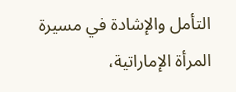التأمل والإشادة في مسيرة المرأة الإماراتية،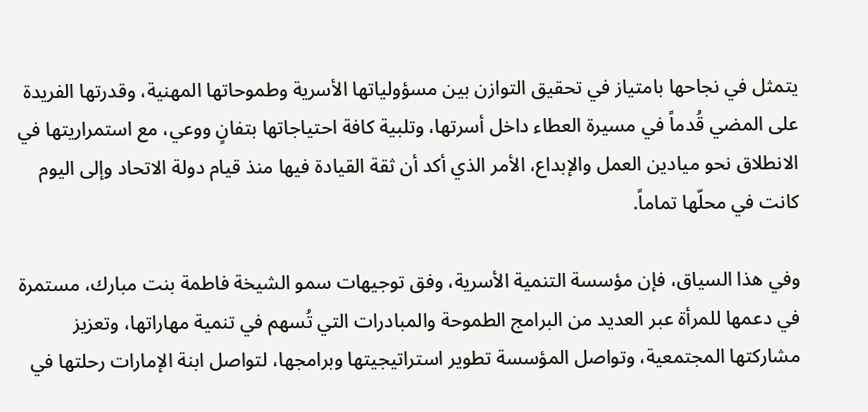يتمثل في نجاحها بامتياز في تحقيق التوازن بين مسؤولياتها الأسرية وطموحاتها المهنية، وقدرتها الفريدة على المضي قُدماً في مسيرة العطاء داخل أسرتها، وتلبية كافة احتياجاتها بتفانٍ ووعي، مع استمراريتها في الانطلاق نحو ميادين العمل والإبداع، الأمر الذي أكد أن ثقة القيادة فيها منذ قيام دولة الاتحاد وإلى اليوم كانت في محلّها تماماً.

وفي هذا السياق، فإن مؤسسة التنمية الأسرية، وفق توجيهات سمو الشيخة فاطمة بنت مبارك، مستمرة في دعمها للمرأة عبر العديد من البرامج الطموحة والمبادرات التي تُسهم في تنمية مهاراتها، وتعزيز مشاركتها المجتمعية، وتواصل المؤسسة تطوير استراتيجيتها وبرامجها، لتواصل ابنة الإمارات رحلتها في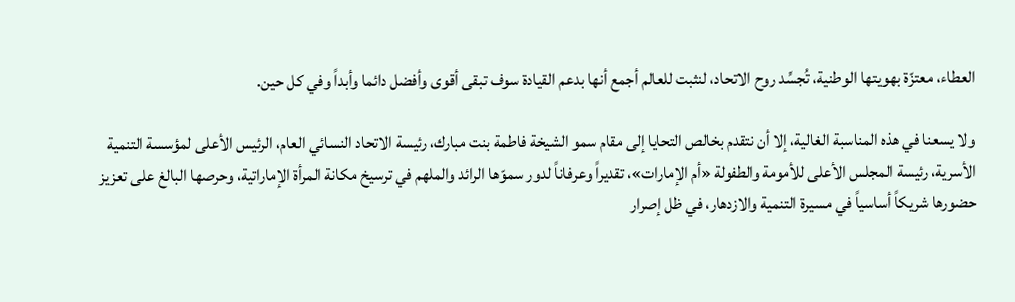العطاء، معتزّة بهويتها الوطنية، تُجسِّد روح الاتحاد، لنثبت للعالم أجمع أنها بدعم القيادة سوف تبقى أقوى وأفضل دائما وأبداً وفي كل حين.

ولا يسعنا في هذه المناسبة الغالية، إلا أن نتقدم بخالص التحايا إلى مقام سمو الشيخة فاطمة بنت مبارك، رئيسة الاتحاد النسائي العام، الرئيس الأعلى لمؤسسة التنمية الأسرية، رئيسة المجلس الأعلى للأمومة والطفولة «أم الإمارات»، تقديراً وعرفاناً لدور سموّها الرائد والملهم في ترسيخ مكانة المرأة الإماراتية، وحرصها البالغ على تعزيز حضورها شريكاً أساسياً في مسيرة التنمية والازدهار، في ظل إصرار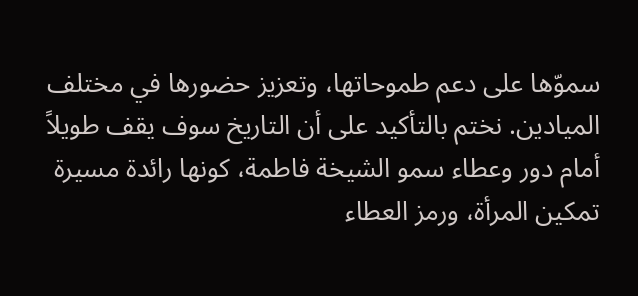سموّها على دعم طموحاتها، وتعزيز حضورها في مختلف الميادين. نختم بالتأكيد على أن التاريخ سوف يقف طويلاً أمام دور وعطاء سمو الشيخة فاطمة، كونها رائدة مسيرة تمكين المرأة، ورمز العطاء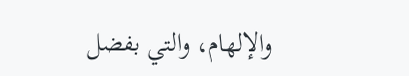والإلهام، والتي بفضل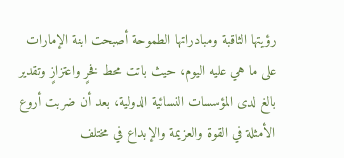رؤيتها الثاقبة ومبادراتها الطموحة أصبحت ابنة الإمارات على ما هي عليه اليوم، حيث باتت محط فخرٍ واعتزازٍ وتقدير بالغ لدى المؤسسات النسائية الدولية، بعد أن ضربت أروع الأمثلة في القوة والعزيمة والإبداع في مختلف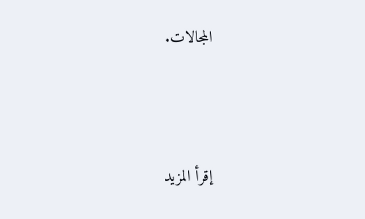المجالات.




إقرأ المزيد